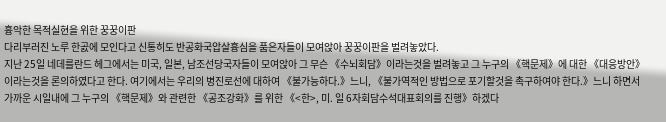흉악한 목적실현을 위한 꿍꿍이판
다리부러진 노루 한곬에 모인다고 신통히도 반공화국압살흉심을 품은자들이 모여앉아 꿍꿍이판을 벌려놓았다.
지난 25일 네데를란드 헤그에서는 미국, 일본, 남조선당국자들이 모여앉아 그 무슨 《수뇌회담》이라는것을 벌려놓고 그 누구의 《핵문제》에 대한 《대응방안》이라는것을 론의하였다고 한다. 여기에서는 우리의 병진로선에 대하여 《불가능하다.》느니, 《불가역적인 방법으로 포기할것을 촉구하여야 한다.》느니 하면서 가까운 시일내에 그 누구의 《핵문제》와 관련한 《공조강화》를 위한 《<한>, 미. 일 6자회담수석대표회의를 진행》하겠다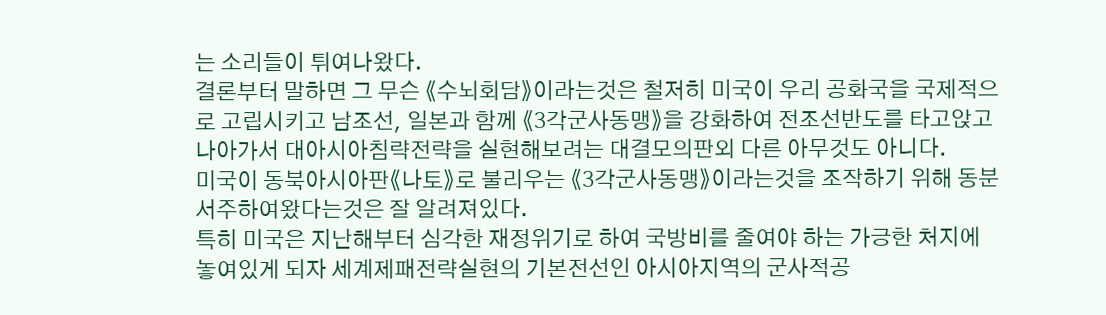는 소리들이 튀여나왔다.
결론부터 말하면 그 무슨 《수뇌회담》이라는것은 철저히 미국이 우리 공화국을 국제적으로 고립시키고 남조선, 일본과 함께 《3각군사동맹》을 강화하여 전조선반도를 타고앉고 나아가서 대아시아침략전략을 실현해보려는 대결모의판외 다른 아무것도 아니다.
미국이 동북아시아판《나토》로 불리우는 《3각군사동맹》이라는것을 조작하기 위해 동분서주하여왔다는것은 잘 알려져있다.
특히 미국은 지난해부터 심각한 재정위기로 하여 국방비를 줄여야 하는 가긍한 처지에 놓여있게 되자 세계제패전략실현의 기본전선인 아시아지역의 군사적공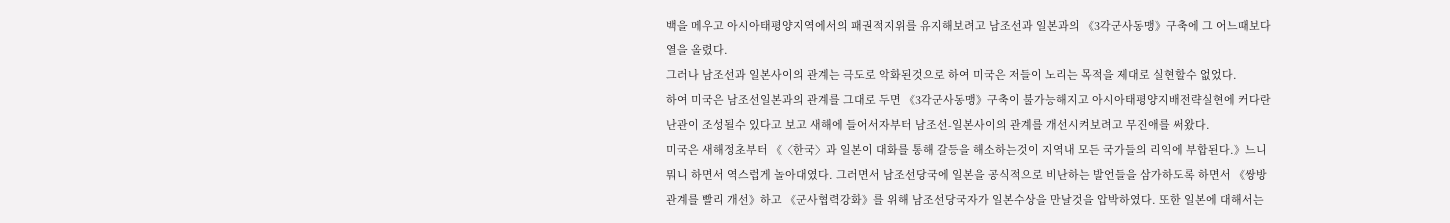백을 메우고 아시아태평양지역에서의 패권적지위를 유지해보려고 남조선과 일본과의 《3각군사동맹》구축에 그 어느때보다 열을 올렸다.
그러나 남조선과 일본사이의 관계는 극도로 악화된것으로 하여 미국은 저들이 노리는 목적을 제대로 실현할수 없었다.
하여 미국은 남조선일본과의 관계를 그대로 두면 《3각군사동맹》구축이 불가능해지고 아시아태평양지배전략실현에 커다란 난관이 조성될수 있다고 보고 새해에 들어서자부터 남조선-일본사이의 관계를 개선시켜보려고 무진애를 써왔다.
미국은 새해정초부터 《〈한국〉과 일본이 대화를 통해 갈등을 해소하는것이 지역내 모든 국가들의 리익에 부합된다.》느니 뭐니 하면서 역스럽게 놀아대였다. 그러면서 남조선당국에 일본을 공식적으로 비난하는 발언들을 삼가하도록 하면서 《쌍방관계를 빨리 개선》하고 《군사협력강화》를 위해 남조선당국자가 일본수상을 만날것을 압박하였다. 또한 일본에 대해서는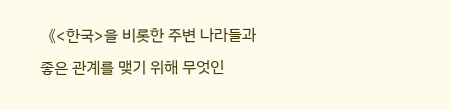《<한국>을 비롯한 주변 나라들과 좋은 관계를 맺기 위해 무엇인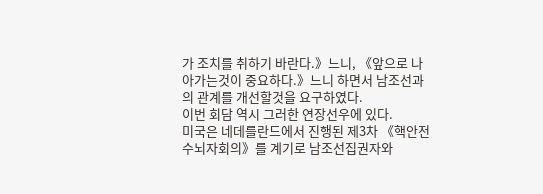가 조치를 취하기 바란다.》느니, 《앞으로 나아가는것이 중요하다.》느니 하면서 남조선과의 관계를 개선할것을 요구하였다.
이번 회담 역시 그러한 연장선우에 있다.
미국은 네데를란드에서 진행된 제3차 《핵안전수뇌자회의》를 계기로 남조선집권자와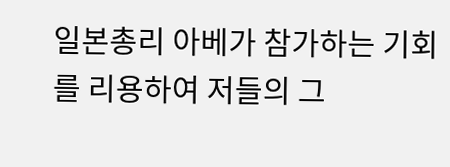일본총리 아베가 참가하는 기회를 리용하여 저들의 그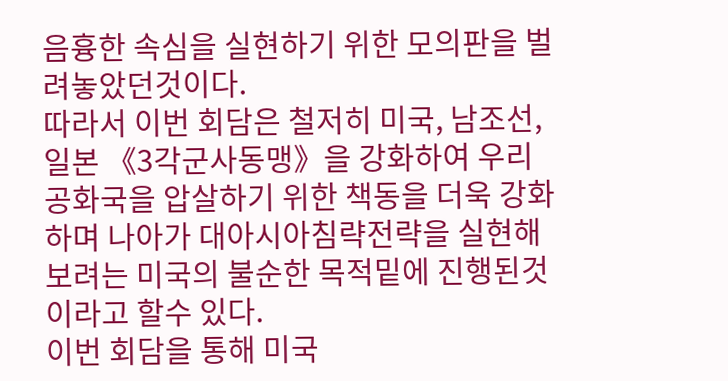음흉한 속심을 실현하기 위한 모의판을 벌려놓았던것이다.
따라서 이번 회담은 철저히 미국, 남조선, 일본 《3각군사동맹》을 강화하여 우리 공화국을 압살하기 위한 책동을 더욱 강화하며 나아가 대아시아침략전략을 실현해보려는 미국의 불순한 목적밑에 진행된것이라고 할수 있다.
이번 회담을 통해 미국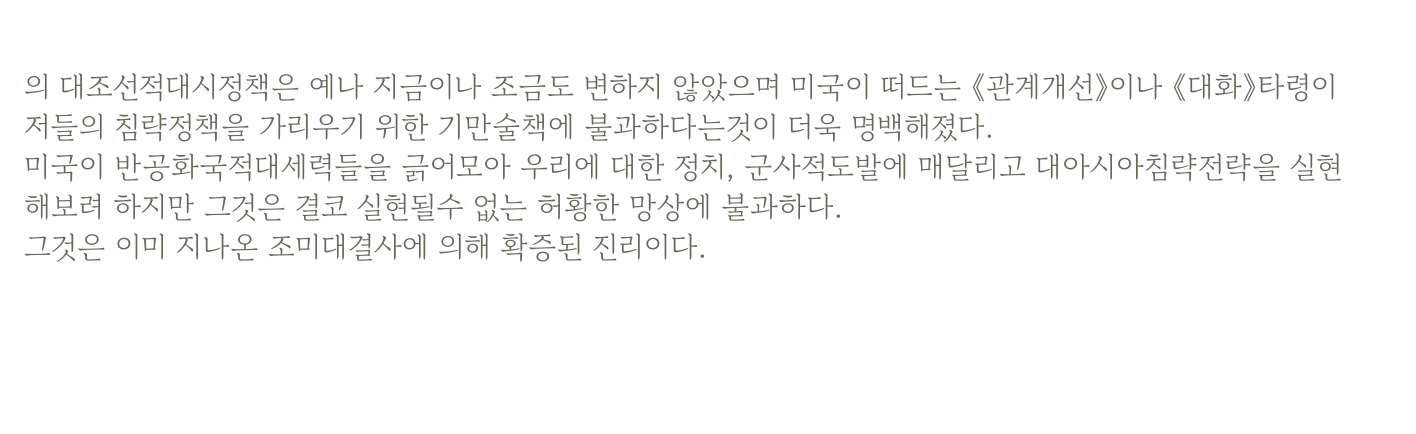의 대조선적대시정책은 예나 지금이나 조금도 변하지 않았으며 미국이 떠드는 《관계개선》이나 《대화》타령이 저들의 침략정책을 가리우기 위한 기만술책에 불과하다는것이 더욱 명백해졌다.
미국이 반공화국적대세력들을 긁어모아 우리에 대한 정치, 군사적도발에 매달리고 대아시아침략전략을 실현해보려 하지만 그것은 결코 실현될수 없는 허황한 망상에 불과하다.
그것은 이미 지나온 조미대결사에 의해 확증된 진리이다.